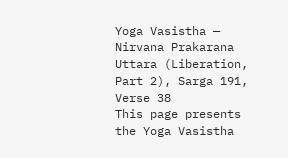Yoga Vasistha — Nirvana Prakarana Uttara (Liberation, Part 2), Sarga 191, Verse 38
This page presents the Yoga Vasistha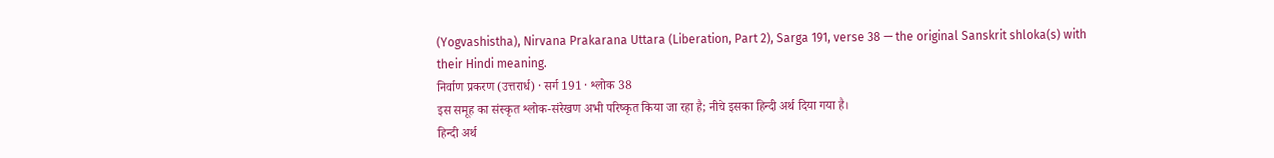(Yogvashistha), Nirvana Prakarana Uttara (Liberation, Part 2), Sarga 191, verse 38 — the original Sanskrit shloka(s) with their Hindi meaning.
निर्वाण प्रकरण (उत्तरार्ध) · सर्ग 191 · श्लोक 38
इस समूह का संस्कृत श्लोक-संरेखण अभी परिष्कृत किया जा रहा है; नीचे इसका हिन्दी अर्थ दिया गया है।
हिन्दी अर्थ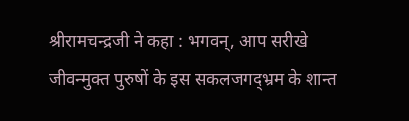श्रीरामचन्द्रजी ने कहा : भगवन्, आप सरीखे जीवन्मुक्त पुरुषों के इस सकलजगद्भ्रम के शान्त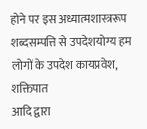होने पर इस अध्यात्मशास्त्ररूप शब्दसम्पत्ति से उपदेशयोग्य हम लोगों के उपदेश कायप्रवेश, शक्तिपात
आदि द्वारा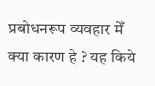प्रबोधनरूप व्यवहार मेँ क्या कारण हे ? यह किये